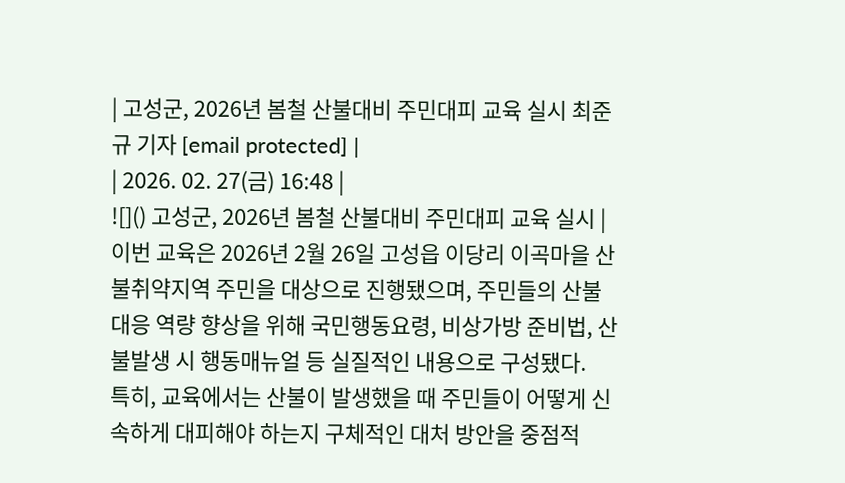| 고성군, 2026년 봄철 산불대비 주민대피 교육 실시 최준규 기자 [email protected] |
| 2026. 02. 27(금) 16:48 |
![]() 고성군, 2026년 봄철 산불대비 주민대피 교육 실시 |
이번 교육은 2026년 2월 26일 고성읍 이당리 이곡마을 산불취약지역 주민을 대상으로 진행됐으며, 주민들의 산불 대응 역량 향상을 위해 국민행동요령, 비상가방 준비법, 산불발생 시 행동매뉴얼 등 실질적인 내용으로 구성됐다.
특히, 교육에서는 산불이 발생했을 때 주민들이 어떻게 신속하게 대피해야 하는지 구체적인 대처 방안을 중점적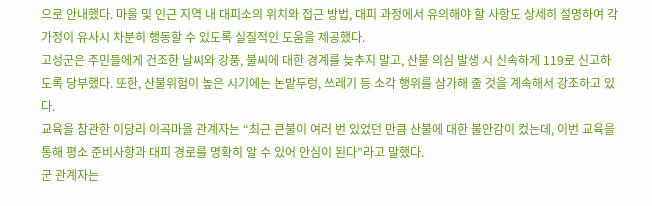으로 안내했다. 마을 및 인근 지역 내 대피소의 위치와 접근 방법, 대피 과정에서 유의해야 할 사항도 상세히 설명하여 각 가정이 유사시 차분히 행동할 수 있도록 실질적인 도움을 제공했다.
고성군은 주민들에게 건조한 날씨와 강풍, 불씨에 대한 경계를 늦추지 말고, 산불 의심 발생 시 신속하게 119로 신고하도록 당부했다. 또한, 산불위험이 높은 시기에는 논밭두렁, 쓰레기 등 소각 행위를 삼가해 줄 것을 계속해서 강조하고 있다.
교육을 참관한 이당리 이곡마을 관계자는 “최근 큰불이 여러 번 있었던 만큼 산불에 대한 불안감이 컸는데, 이번 교육을 통해 평소 준비사항과 대피 경로를 명확히 알 수 있어 안심이 된다”라고 말했다.
군 관계자는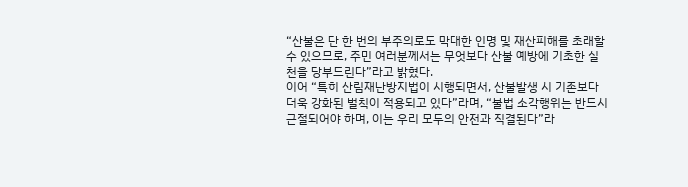“산불은 단 한 번의 부주의로도 막대한 인명 및 재산피해를 초래할 수 있으므로, 주민 여러분께서는 무엇보다 산불 예방에 기초한 실천을 당부드린다”라고 밝혔다.
이어 “특히 산림재난방지법이 시행되면서, 산불발생 시 기존보다 더욱 강화된 벌칙이 적용되고 있다”라며, “불법 소각행위는 반드시 근절되어야 하며, 이는 우리 모두의 안전과 직결된다”라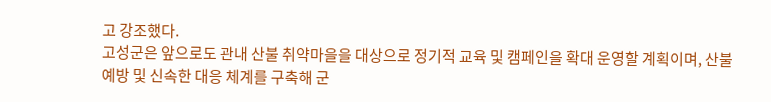고 강조했다.
고성군은 앞으로도 관내 산불 취약마을을 대상으로 정기적 교육 및 캠페인을 확대 운영할 계획이며, 산불 예방 및 신속한 대응 체계를 구축해 군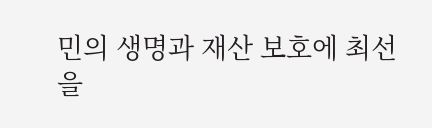민의 생명과 재산 보호에 최선을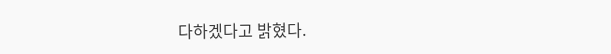다하겠다고 밝혔다.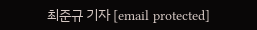최준규 기자 [email protected]